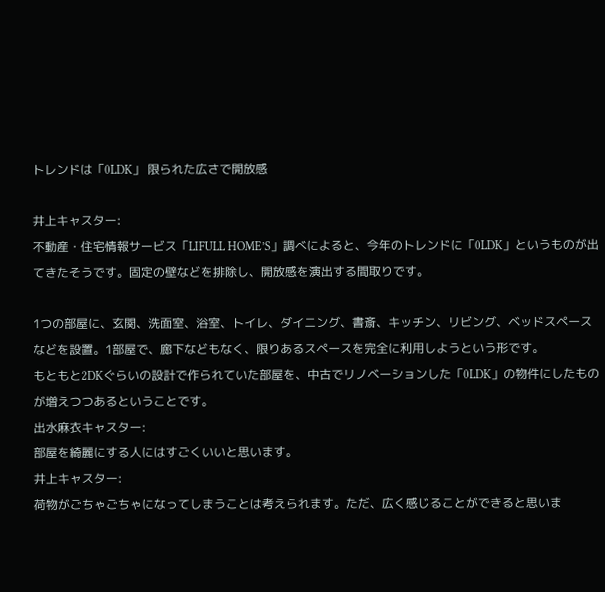トレンドは「0LDK」 限られた広さで開放感

井上キャスター:
不動産・住宅情報サービス「LIFULL HOME’S」調べによると、今年のトレンドに「0LDK」というものが出てきたそうです。固定の壁などを排除し、開放感を演出する間取りです。

1つの部屋に、玄関、洗面室、浴室、トイレ、ダイニング、書斎、キッチン、リビング、ベッドスペースなどを設置。1部屋で、廊下などもなく、限りあるスペースを完全に利用しようという形です。
もともと2DKぐらいの設計で作られていた部屋を、中古でリノベーションした「0LDK」の物件にしたものが増えつつあるということです。
出水麻衣キャスター:
部屋を綺麗にする人にはすごくいいと思います。
井上キャスター:
荷物がごちゃごちゃになってしまうことは考えられます。ただ、広く感じることができると思いま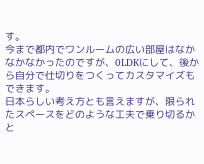す。
今まで都内でワンルームの広い部屋はなかなかなかったのですが、0LDKにして、後から自分で仕切りをつくってカスタマイズもできます。
日本らしい考え方とも言えますが、限られたスペースをどのような工夫で乗り切るかと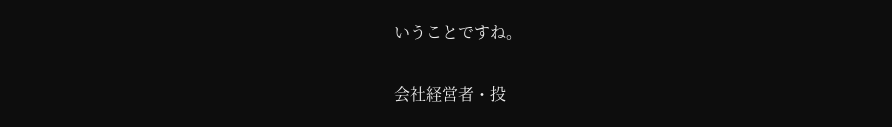いうことですね。

会社経営者・投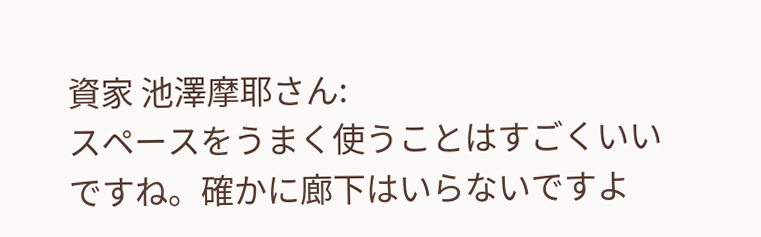資家 池澤摩耶さん:
スペースをうまく使うことはすごくいいですね。確かに廊下はいらないですよ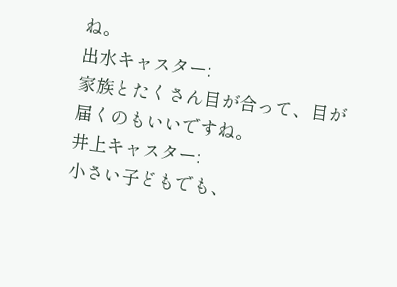ね。
出水キャスター:
家族とたくさん目が合って、目が届くのもいいですね。
井上キャスター:
小さい子どもでも、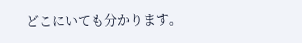どこにいても分かります。